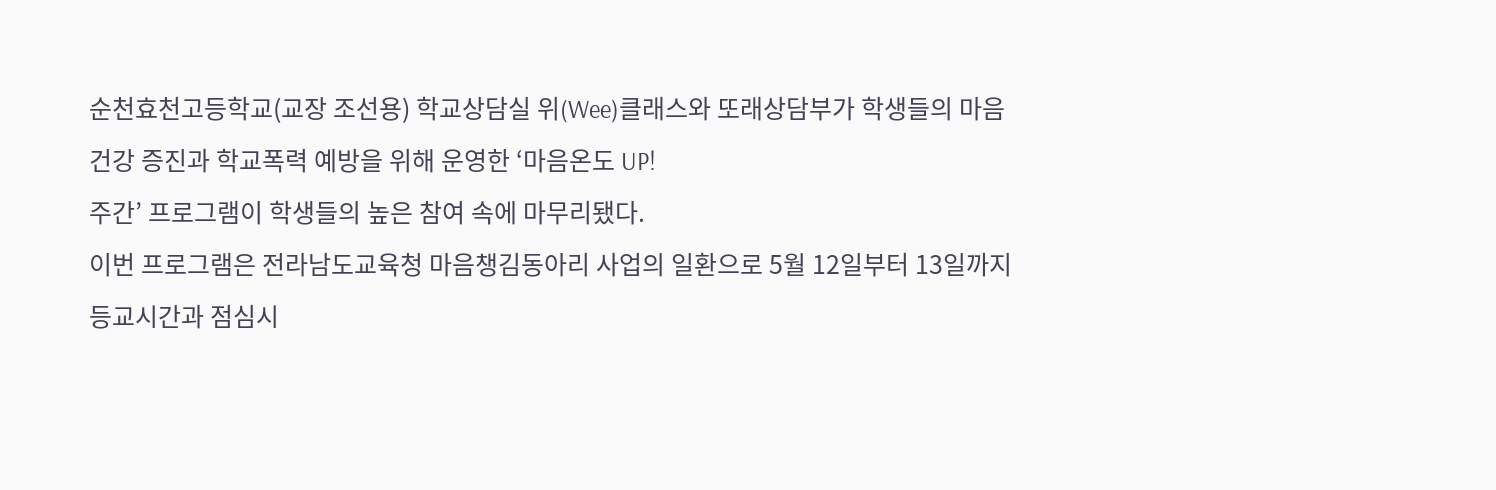순천효천고등학교(교장 조선용) 학교상담실 위(Wee)클래스와 또래상담부가 학생들의 마음건강 증진과 학교폭력 예방을 위해 운영한 ‘마음온도 UP!
주간’ 프로그램이 학생들의 높은 참여 속에 마무리됐다.
이번 프로그램은 전라남도교육청 마음챙김동아리 사업의 일환으로 5월 12일부터 13일까지 등교시간과 점심시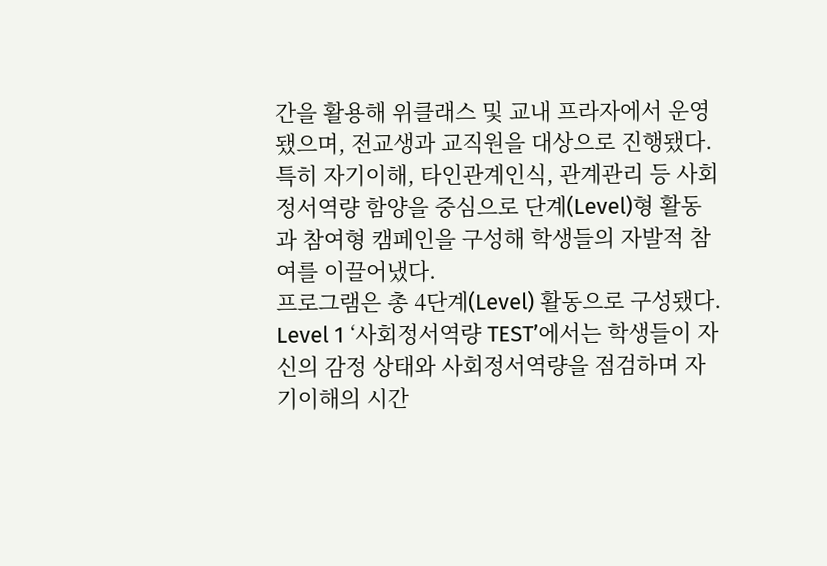간을 활용해 위클래스 및 교내 프라자에서 운영됐으며, 전교생과 교직원을 대상으로 진행됐다.
특히 자기이해, 타인관계인식, 관계관리 등 사회정서역량 함양을 중심으로 단계(Level)형 활동과 참여형 캠페인을 구성해 학생들의 자발적 참여를 이끌어냈다.
프로그램은 총 4단계(Level) 활동으로 구성됐다. Level 1 ‘사회정서역량 TEST’에서는 학생들이 자신의 감정 상태와 사회정서역량을 점검하며 자기이해의 시간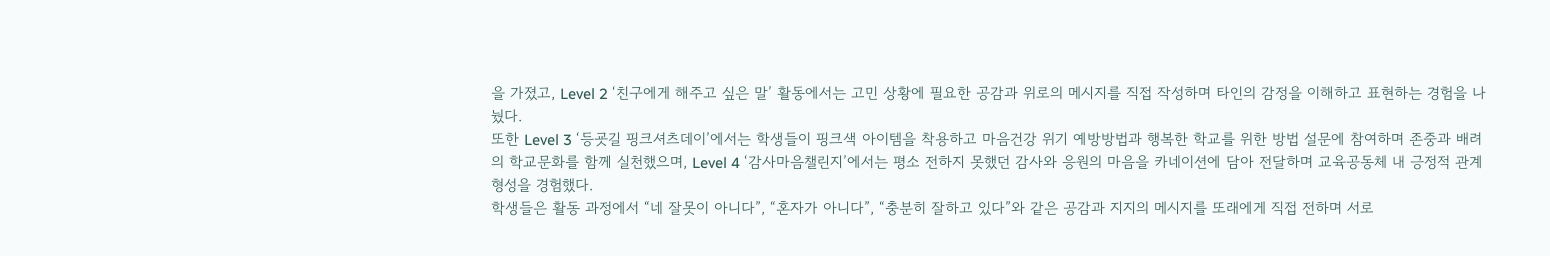을 가졌고, Level 2 ‘친구에게 해주고 싶은 말’ 활동에서는 고민 상황에 필요한 공감과 위로의 메시지를 직접 작성하며 타인의 감정을 이해하고 표현하는 경험을 나눴다.
또한 Level 3 ‘등굣길 핑크셔츠데이’에서는 학생들이 핑크색 아이템을 착용하고 마음건강 위기 예방방법과 행복한 학교를 위한 방법 설문에 참여하며 존중과 배려의 학교문화를 함께 실천했으며, Level 4 ‘감사마음챌린지’에서는 평소 전하지 못했던 감사와 응원의 마음을 카네이션에 담아 전달하며 교육공동체 내 긍정적 관계 형성을 경험했다.
학생들은 활동 과정에서 “네 잘못이 아니다”, “혼자가 아니다”, “충분히 잘하고 있다”와 같은 공감과 지지의 메시지를 또래에게 직접 전하며 서로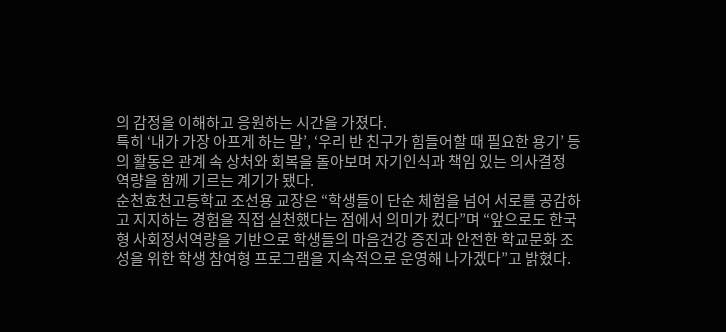의 감정을 이해하고 응원하는 시간을 가졌다.
특히 ‘내가 가장 아프게 하는 말’, ‘우리 반 친구가 힘들어할 때 필요한 용기’ 등의 활동은 관계 속 상처와 회복을 돌아보며 자기인식과 책임 있는 의사결정 역량을 함께 기르는 계기가 됐다.
순천효천고등학교 조선용 교장은 “학생들이 단순 체험을 넘어 서로를 공감하고 지지하는 경험을 직접 실천했다는 점에서 의미가 컸다”며 “앞으로도 한국형 사회정서역량을 기반으로 학생들의 마음건강 증진과 안전한 학교문화 조성을 위한 학생 참여형 프로그램을 지속적으로 운영해 나가겠다”고 밝혔다.